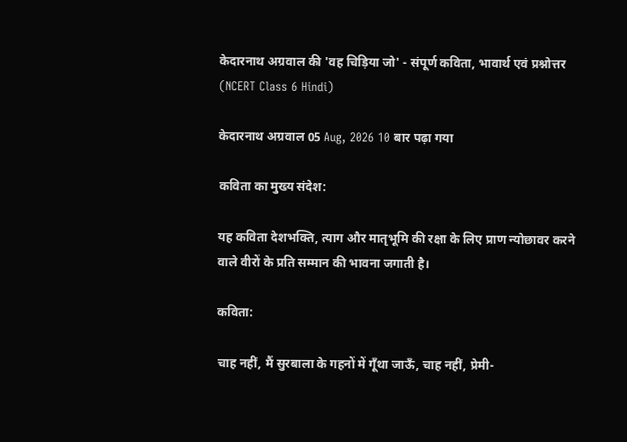केदारनाथ अग्रवाल की 'वह चिड़िया जो' - संपूर्ण कविता, भावार्थ एवं प्रश्नोत्तर (NCERT Class 6 Hindi)

केदारनाथ अग्रवाल 05 Aug, 2026 10 बार पढ़ा गया

कविता का मुख्य संदेश:

यह कविता देशभक्ति, त्याग और मातृभूमि की रक्षा के लिए प्राण न्योछावर करने वाले वीरों के प्रति सम्मान की भावना जगाती है।

कविता:

चाह नहीं, मैं सुरबाला के गहनों में गूँथा जाऊँ, चाह नहीं, प्रेमी-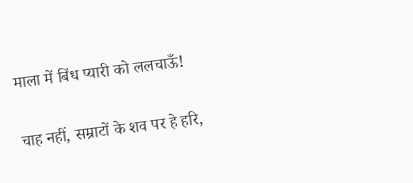माला में बिंध प्यारी को ललचाऊँ!

चाह नहीं, सम्राटों के शव पर हे हरि,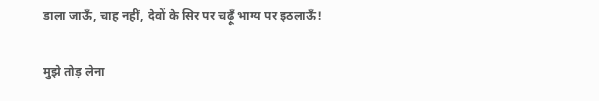डाला जाऊँ, चाह नहीं, देवों के सिर पर चढ़ूँ भाग्य पर इठलाऊँ!

मुझे तोड़ लेना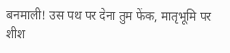बनमाली! उस पथ पर देना तुम फेंक, मातृभूमि पर शीश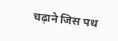चढ़ाने जिस पथ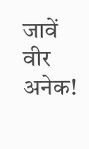जावें वीर अनेक!